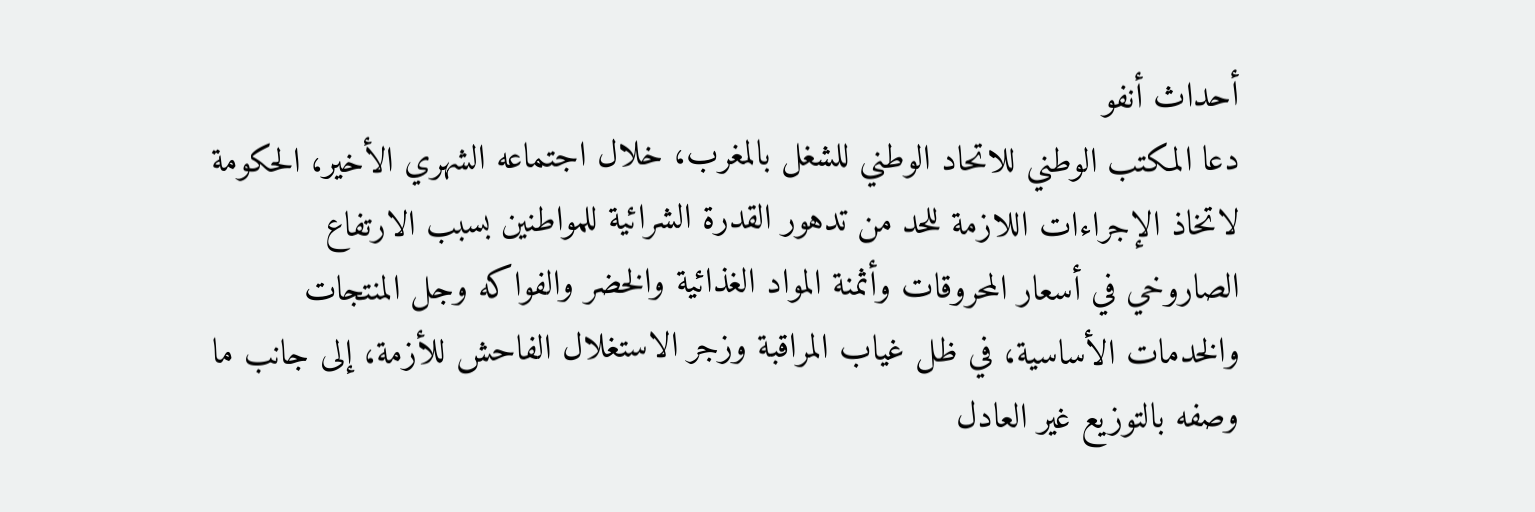أحداث أنفو
دعا المكتب الوطني للاتحاد الوطني للشغل بالمغرب، خلال اجتماعه الشهري الأخير، الحكومة لاتخاذ الإجراءات اللازمة للحد من تدهور القدرة الشرائية للمواطنين بسبب الارتفاع الصاروخي في أسعار المحروقات وأثمنة المواد الغذائية والخضر والفواكه وجل المنتجات والخدمات الأساسية، في ظل غياب المراقبة وزجر الاستغلال الفاحش للأزمة، إلى جانب ما وصفه بالتوزيع غير العادل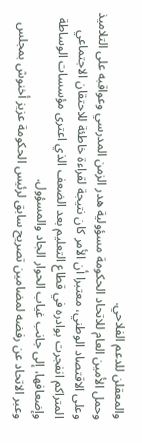والمعقلن للدعم الفلاحي.
وحمل الأمين العام للاتحاد الحكومة مسؤولية هدر الزمن المدرسي وعواقبه على التلاميذ وعلى الاقتصاد الوطني، معتبرا أن الأمر كان نتيجة لقراءة خاطئة للاحتقان الاجتماعي المتراكم انفجرت بوادره في قطاع التعليم بعد الضعف الذي اعترى مؤسسات الوساطة وإضعافها، إلى جانب غياب الحوار الجاد والمسؤول.
وعبر الاتحاد عن رفضه لمضامين تصريح سابق لرئيس الحكومة عزيز أخنوش بمجلس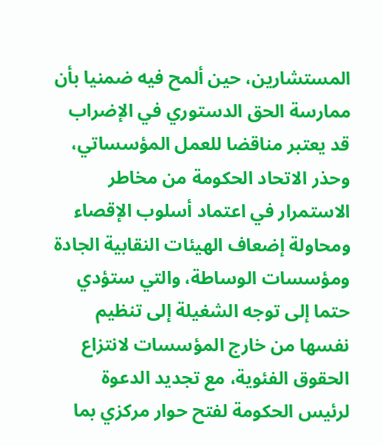المستشارين، حين ألمح فيه ضمنيا بأن ممارسة الحق الدستوري في الإضراب قد يعتبر مناقضا للعمل المؤسساتي، وحذر الاتحاد الحكومة من مخاطر الاستمرار في اعتماد أسلوب الإقصاء ومحاولة إضعاف الهيئات النقابية الجادة ومؤسسات الوساطة، والتي ستؤدي حتما إلى توجه الشغيلة إلى تنظيم نفسها من خارج المؤسسات لانتزاع الحقوق الفئوية، مع تجديد الدعوة لرئيس الحكومة لفتح حوار مركزي بما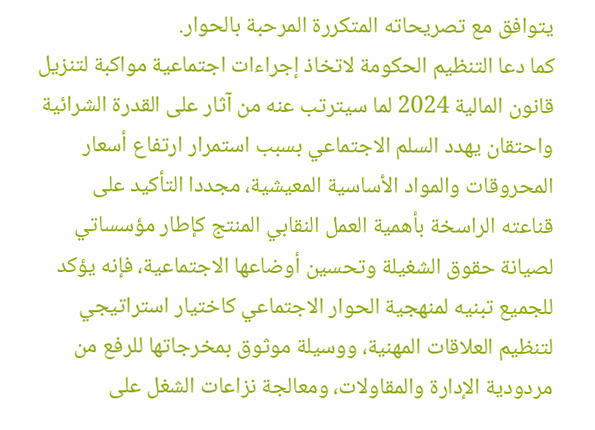يتوافق مع تصريحاته المتكررة المرحبة بالحوار.
كما دعا التنظيم الحكومة لاتخاذ إجراءات اجتماعية مواكبة لتنزيل قانون المالية 2024 لما سيترتب عنه من آثار على القدرة الشرائية واحتقان يهدد السلم الاجتماعي بسبب استمرار ارتفاع أسعار المحروقات والمواد الأساسية المعيشية، مجددا التأكيد على قناعته الراسخة بأهمية العمل النقابي المنتج كإطار مؤسساتي لصيانة حقوق الشغيلة وتحسين أوضاعها الاجتماعية، فإنه يؤكد للجميع تبنيه لمنهجية الحوار الاجتماعي كاختيار استراتيجي لتنظيم العلاقات المهنية، ووسيلة موثوق بمخرجاتها للرفع من مردودية الإدارة والمقاولات، ومعالجة نزاعات الشغل على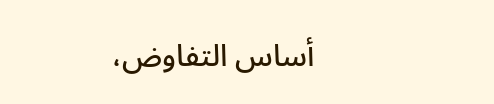أساس التفاوض،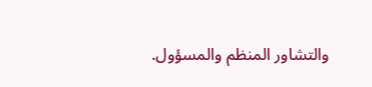والتشاور المنظم والمسؤول.